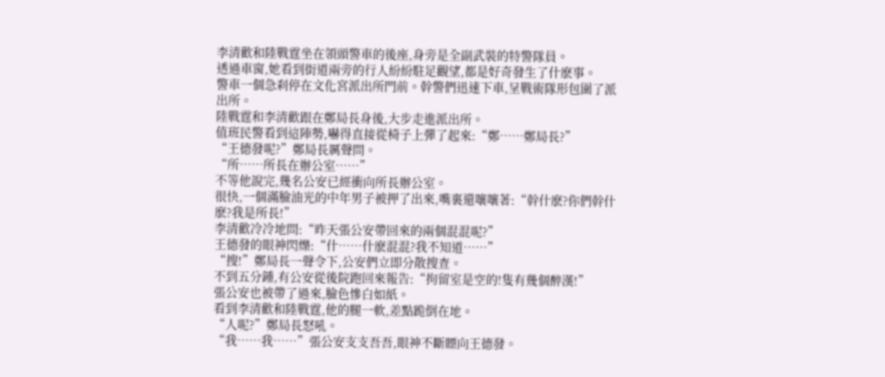李清歡和陸戰霆坐在領頭警車的後座,身旁是全副武裝的特警隊員。
透過車窗,她看到街道兩旁的行人紛紛駐足觀望,都是好奇發生了什麽事。
警車一個急刹停在文化宮派出所門前。幹警們迅速下車,呈戰術隊形包圍了派出所。
陸戰霆和李清歡跟在鄭局長身後,大步走進派出所。
值班民警看到這陣勢,嚇得直接從椅子上彈了起來:“鄭……鄭局長?”
“王德發呢?”鄭局長厲聲問。
“所……所長在辦公室……”
不等他說完,幾名公安已經衝向所長辦公室。
很快,一個滿臉油光的中年男子被押了出來,嘴裏還嚷嚷著:“幹什麽?你們幹什麽?我是所長!”
李清歡冷冷地問:“昨天張公安帶回來的兩個混混呢?”
王德發的眼神閃爍:“什……什麽混混?我不知道……”
“搜!”鄭局長一聲令下,公安們立即分散搜查。
不到五分鍾,有公安從後院跑回來報告:“拘留室是空的!隻有幾個醉漢!”
張公安也被帶了過來,臉色慘白如紙。
看到李清歡和陸戰霆,他的腿一軟,差點跪倒在地。
“人呢?”鄭局長怒吼。
“我……我……”張公安支支吾吾,眼神不斷瞟向王德發。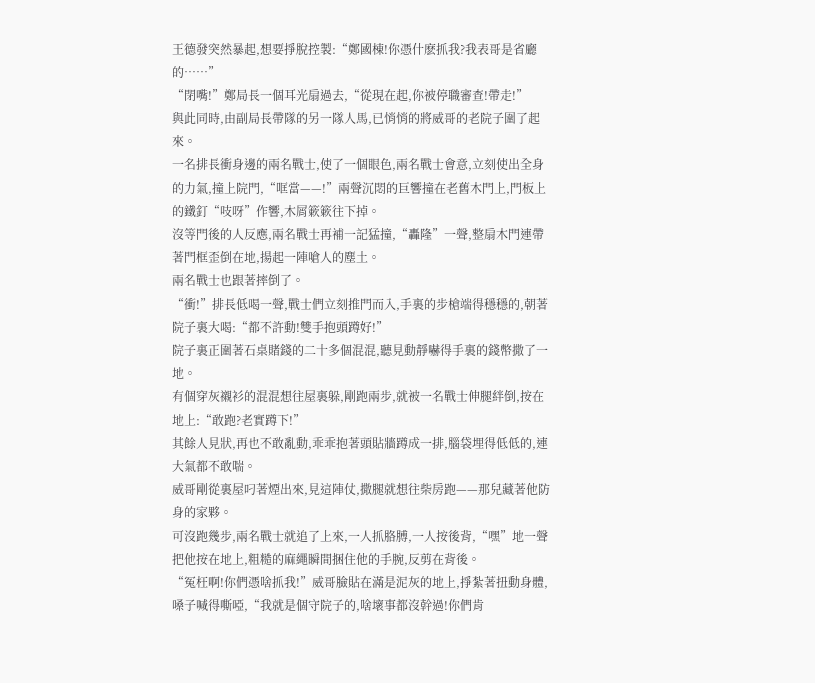王德發突然暴起,想要掙脫控製:“鄭國棟!你憑什麽抓我?我表哥是省廳的……”
“閉嘴!”鄭局長一個耳光扇過去,“從現在起,你被停職審查!帶走!”
與此同時,由副局長帶隊的另一隊人馬,已悄悄的將威哥的老院子圍了起來。
一名排長衝身邊的兩名戰士,使了一個眼色,兩名戰士會意,立刻使出全身的力氣,撞上院門,“哐當——!”兩聲沉悶的巨響撞在老舊木門上,門板上的鐵釘“吱呀”作響,木屑簌簌往下掉。
沒等門後的人反應,兩名戰士再補一記猛撞,“轟隆”一聲,整扇木門連帶著門框歪倒在地,揚起一陣嗆人的塵土。
兩名戰士也跟著摔倒了。
“衝!”排長低喝一聲,戰士們立刻推門而入,手裏的步槍端得穩穩的,朝著院子裏大喝:“都不許動!雙手抱頭蹲好!”
院子裏正圍著石桌賭錢的二十多個混混,聽見動靜嚇得手裏的錢幣撒了一地。
有個穿灰襯衫的混混想往屋裏躲,剛跑兩步,就被一名戰士伸腿絆倒,按在地上:“敢跑?老實蹲下!”
其餘人見狀,再也不敢亂動,乖乖抱著頭貼牆蹲成一排,腦袋埋得低低的,連大氣都不敢喘。
威哥剛從裏屋叼著煙出來,見這陣仗,撒腿就想往柴房跑——那兒藏著他防身的家夥。
可沒跑幾步,兩名戰士就追了上來,一人抓胳膊,一人按後背,“嘿”地一聲把他按在地上,粗糙的麻繩瞬間捆住他的手腕,反剪在背後。
“冤枉啊!你們憑啥抓我!”威哥臉貼在滿是泥灰的地上,掙紮著扭動身體,嗓子喊得嘶啞,“我就是個守院子的,啥壞事都沒幹過!你們肯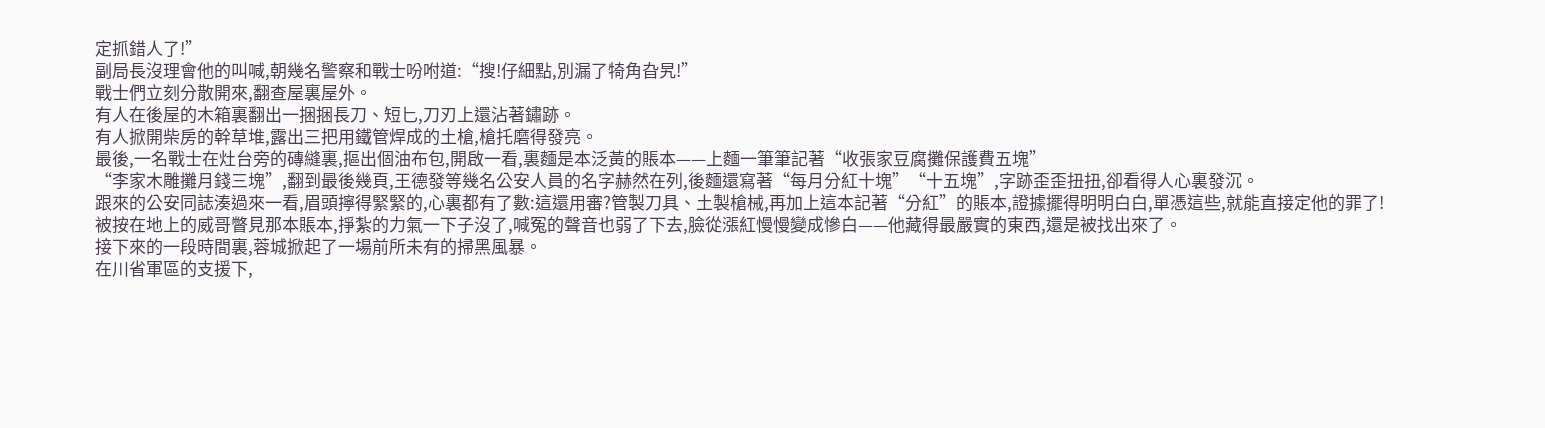定抓錯人了!”
副局長沒理會他的叫喊,朝幾名警察和戰士吩咐道:“搜!仔細點,別漏了犄角旮旯!”
戰士們立刻分散開來,翻查屋裏屋外。
有人在後屋的木箱裏翻出一捆捆長刀、短匕,刀刃上還沾著鏽跡。
有人掀開柴房的幹草堆,露出三把用鐵管焊成的土槍,槍托磨得發亮。
最後,一名戰士在灶台旁的磚縫裏,摳出個油布包,開啟一看,裏麵是本泛黃的賬本——上麵一筆筆記著“收張家豆腐攤保護費五塊”
“李家木雕攤月錢三塊”,翻到最後幾頁,王德發等幾名公安人員的名字赫然在列,後麵還寫著“每月分紅十塊”“十五塊”,字跡歪歪扭扭,卻看得人心裏發沉。
跟來的公安同誌湊過來一看,眉頭擰得緊緊的,心裏都有了數:這還用審?管製刀具、土製槍械,再加上這本記著“分紅”的賬本,證據擺得明明白白,單憑這些,就能直接定他的罪了!
被按在地上的威哥瞥見那本賬本,掙紮的力氣一下子沒了,喊冤的聲音也弱了下去,臉從漲紅慢慢變成慘白——他藏得最嚴實的東西,還是被找出來了。
接下來的一段時間裏,蓉城掀起了一場前所未有的掃黑風暴。
在川省軍區的支援下,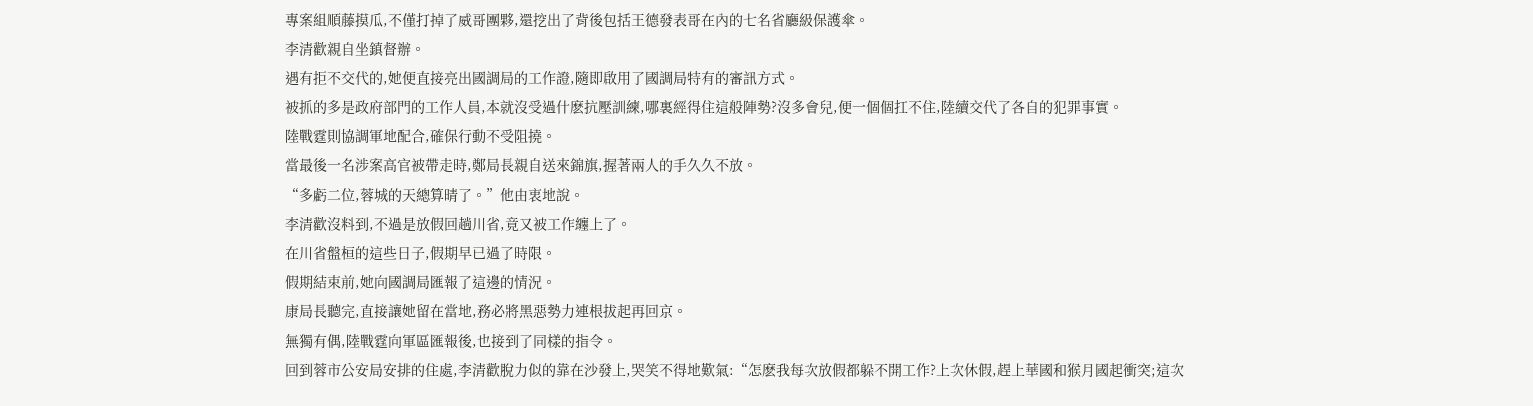專案組順藤摸瓜,不僅打掉了威哥團夥,還挖出了背後包括王德發表哥在內的七名省廳級保護傘。
李清歡親自坐鎮督辦。
遇有拒不交代的,她便直接亮出國調局的工作證,隨即啟用了國調局特有的審訊方式。
被抓的多是政府部門的工作人員,本就沒受過什麽抗壓訓練,哪裏經得住這般陣勢?沒多會兒,便一個個扛不住,陸續交代了各自的犯罪事實。
陸戰霆則協調軍地配合,確保行動不受阻撓。
當最後一名涉案高官被帶走時,鄭局長親自送來錦旗,握著兩人的手久久不放。
“多虧二位,蓉城的天總算晴了。”他由衷地說。
李清歡沒料到,不過是放假回趟川省,竟又被工作纏上了。
在川省盤桓的這些日子,假期早已過了時限。
假期結束前,她向國調局匯報了這邊的情況。
康局長聽完,直接讓她留在當地,務必將黑惡勢力連根拔起再回京。
無獨有偶,陸戰霆向軍區匯報後,也接到了同樣的指令。
回到蓉市公安局安排的住處,李清歡脫力似的靠在沙發上,哭笑不得地歎氣:“怎麽我每次放假都躲不開工作?上次休假,趕上華國和猴月國起衝突;這次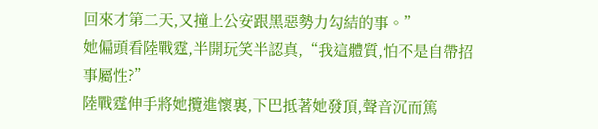回來才第二天,又撞上公安跟黑惡勢力勾結的事。”
她偏頭看陸戰霆,半開玩笑半認真,“我這體質,怕不是自帶招事屬性?”
陸戰霆伸手將她攬進懷裏,下巴抵著她發頂,聲音沉而篤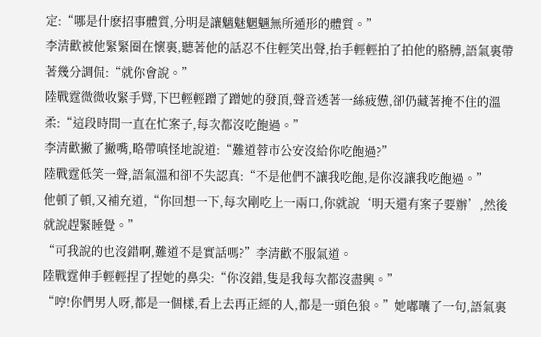定:“哪是什麽招事體質,分明是讓魑魅魍魎無所遁形的體質。”
李清歡被他緊緊圈在懷裏,聽著他的話忍不住輕笑出聲,抬手輕輕拍了拍他的胳膊,語氣裏帶著幾分調侃:“就你會說。”
陸戰霆微微收緊手臂,下巴輕輕蹭了蹭她的發頂,聲音透著一絲疲憊,卻仍藏著掩不住的溫柔:“這段時間一直在忙案子,每次都沒吃飽過。”
李清歡撇了撇嘴,略帶嗔怪地說道:“難道蓉市公安沒給你吃飽過?”
陸戰霆低笑一聲,語氣溫和卻不失認真:“不是他們不讓我吃飽,是你沒讓我吃飽過。”
他頓了頓,又補充道,“你回想一下,每次剛吃上一兩口,你就說‘明天還有案子要辦’,然後就說趕緊睡覺。”
“可我說的也沒錯啊,難道不是實話嗎?”李清歡不服氣道。
陸戰霆伸手輕輕捏了捏她的鼻尖:“你沒錯,隻是我每次都沒盡興。”
“哼!你們男人呀,都是一個樣,看上去再正經的人,都是一頭色狼。”她嘟囔了一句,語氣裏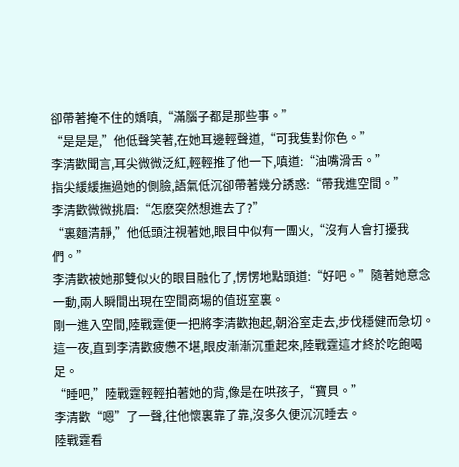卻帶著掩不住的嬌嗔,“滿腦子都是那些事。”
“是是是,”他低聲笑著,在她耳邊輕聲道,“可我隻對你色。”
李清歡聞言,耳尖微微泛紅,輕輕推了他一下,嗔道:“油嘴滑舌。”
指尖緩緩撫過她的側臉,語氣低沉卻帶著幾分誘惑:“帶我進空間。”
李清歡微微挑眉:“怎麽突然想進去了?”
“裏麵清靜,”他低頭注視著她,眼目中似有一團火,“沒有人會打擾我們。”
李清歡被她那雙似火的眼目融化了,愣愣地點頭道:“好吧。”隨著她意念一動,兩人瞬間出現在空間商場的值班室裏。
剛一進入空間,陸戰霆便一把將李清歡抱起,朝浴室走去,步伐穩健而急切。
這一夜,直到李清歡疲憊不堪,眼皮漸漸沉重起來,陸戰霆這才終於吃飽喝足。
“睡吧,”陸戰霆輕輕拍著她的背,像是在哄孩子,“寶貝。”
李清歡“嗯”了一聲,往他懷裏靠了靠,沒多久便沉沉睡去。
陸戰霆看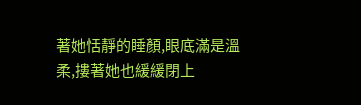著她恬靜的睡顏,眼底滿是溫柔,摟著她也緩緩閉上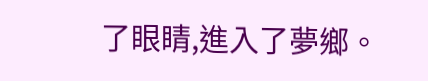了眼睛,進入了夢鄉。